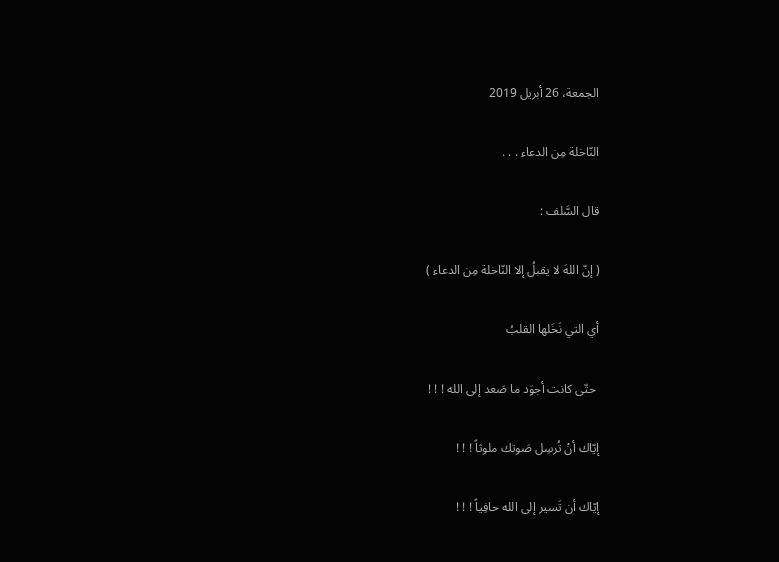الجمعة، 26 أبريل 2019

النّاخلة مِن الدعاء . . .

قال السَّلف :

( إنّ اللهَ لا يقبلُ إلا النّاخلة مِن الدعاء )

أي التي نَخَلها القلبُ

 حتّى كانت أجوَد ما صَعد إلى الله ! ! !

إيّاك أنْ تُرسِل صَوتك ملوثاً ! ! !

إيّاك أن تَسير إلى الله حافِياً ! ! !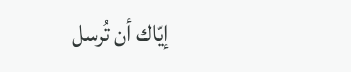إيّاك أن تُرسل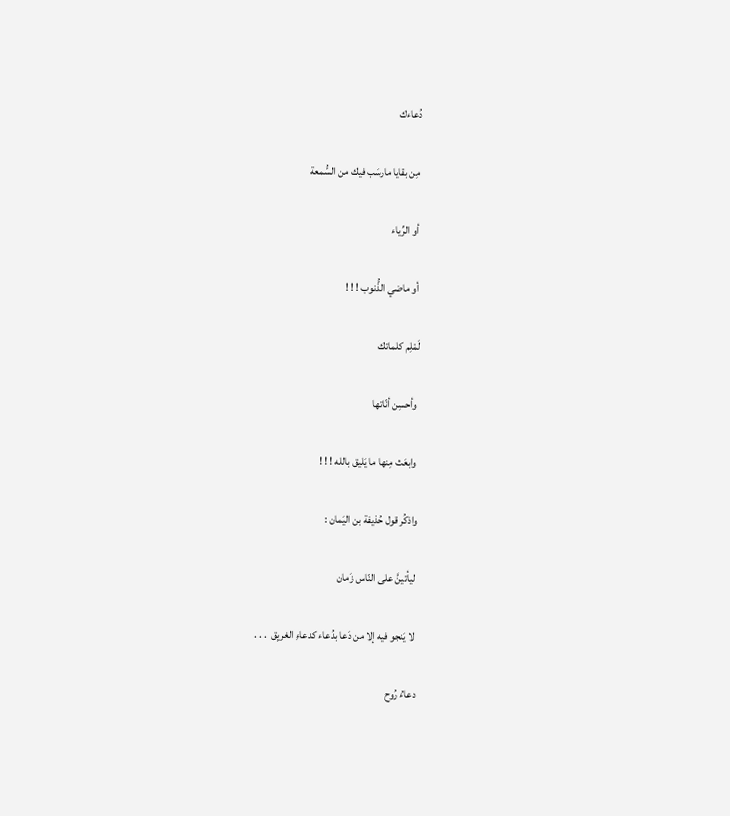دُعاءك

 مِن بقايا مارسَب فيك من السُّمعة

 أو الرِّياء

 أو ماضي الذُّنوب ! ! !

لَمْلِم كلماتك

 وأحسِن أنّاتها

 وابعَث مِنها ما يَليق بالله ! ! !

واذكُر قول حُذيفة بن اليَمان :

 ليأتينَّ على النّاس زَمان

 لا يَنجو فيه إلا من دَعا بدُعاء كدعاءِ الغريِق  . . .

دعاءُ رُوح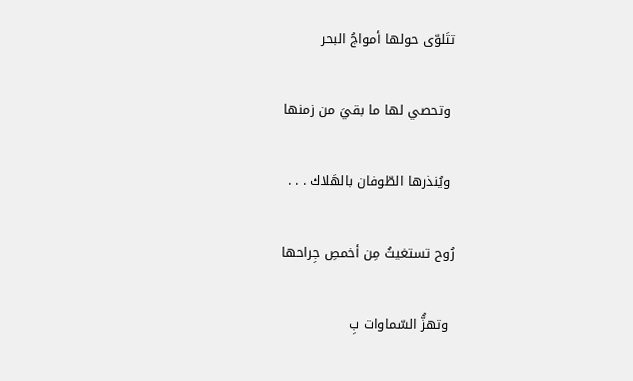تتَلوّى حولها أمواجُ البحر

 وتحصي لها ما بقيَ من زمنها

 ويُنذرها الطّوفان بالهَلاك . . .

رُوح تستغيثُ مِن أخمصِ جِراحها

 وتهزُّ السّماوات بِ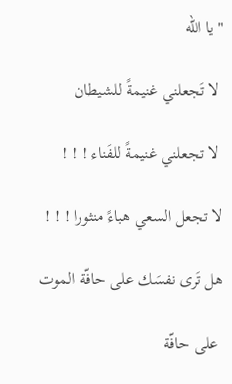" يا الله

 لا تَجعلني غنيمةً للشيطان

 لا تجعلني غنيمةً للفَناء ! ! !

لا تجعل السعي هباءً منثورا ! ! !

هل تَرى نفسَك على حافّة الموت

 على حافّة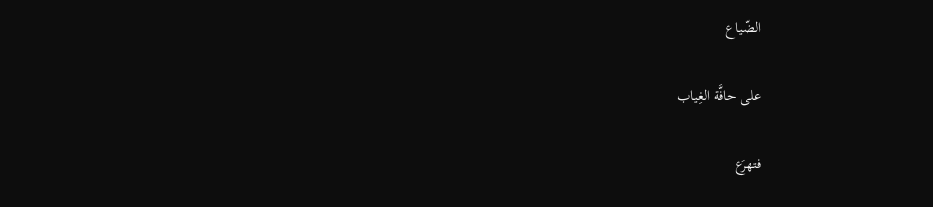الضّياع

على حافَّة الغِياب

فتهرَع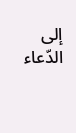إلى الدّعاء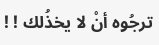ترجُوه أنْ لا يخذُلك ! !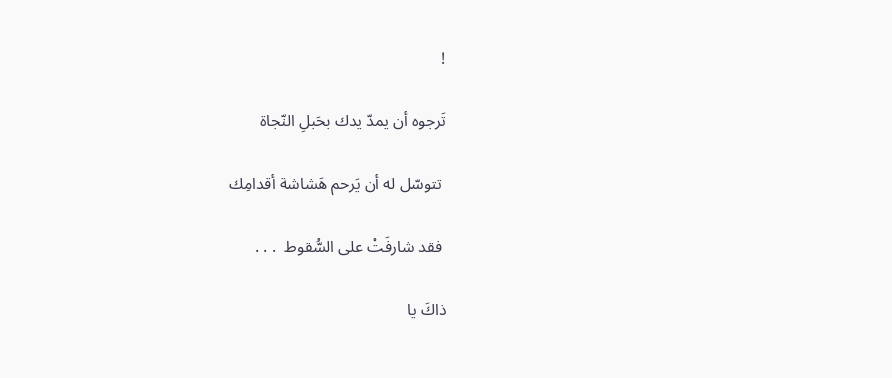!

تَرجوه أن يمدّ يدك بحَبلِ النّجاة

 تتوسّل له أن يَرحم هَشاشة أقدامِك

 فقد شارفَتْ على السُّقوط  . . .

ذاكَ يا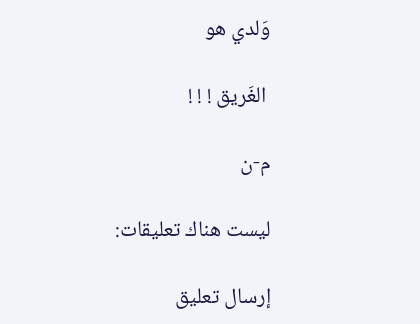وَلدي هو

 الغَريق ! ! !

م-ن

ليست هناك تعليقات:

إرسال تعليق